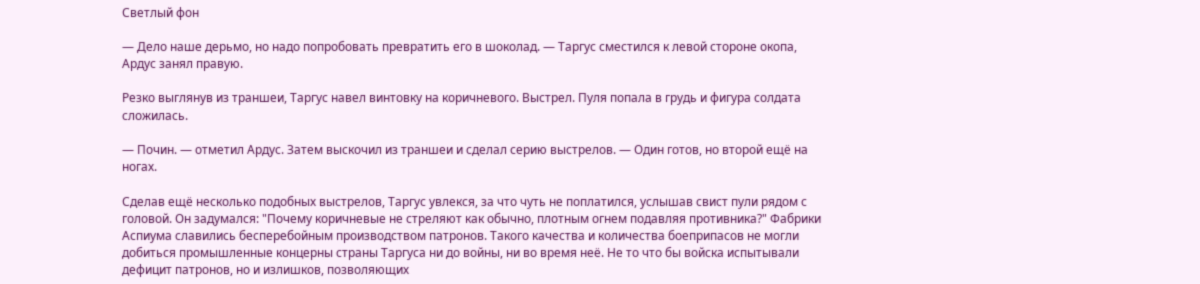Светлый фон

— Дело наше дерьмо, но надо попробовать превратить его в шоколад. — Таргус сместился к левой стороне окопа, Ардус занял правую.

Резко выглянув из траншеи, Таргус навел винтовку на коричневого. Выстрел. Пуля попала в грудь и фигура солдата сложилась.

— Почин. — отметил Ардус. Затем выскочил из траншеи и сделал серию выстрелов. — Один готов, но второй ещё на ногах.

Сделав ещё несколько подобных выстрелов, Таргус увлекся, за что чуть не поплатился, услышав свист пули рядом с головой. Он задумался: "Почему коричневые не стреляют как обычно, плотным огнем подавляя противника?" Фабрики Аспиума славились бесперебойным производством патронов. Такого качества и количества боеприпасов не могли добиться промышленные концерны страны Таргуса ни до войны, ни во время неё. Не то что бы войска испытывали дефицит патронов, но и излишков, позволяющих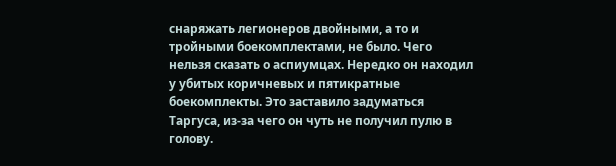снаряжать легионеров двойными, а то и тройными боекомплектами, не было. Чего нельзя сказать о аспиумцах. Нередко он находил у убитых коричневых и пятикратные боекомплекты. Это заставило задуматься Таргуса, из-за чего он чуть не получил пулю в голову.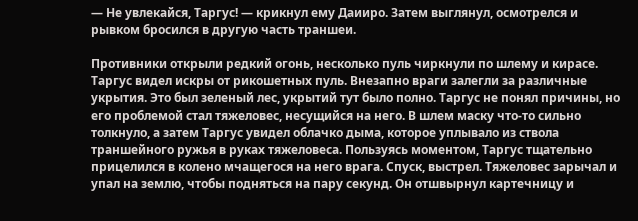— Не увлекайся, Таргус! — крикнул ему Даииро. Затем выглянул, осмотрелся и рывком бросился в другую часть траншеи.

Противники открыли редкий огонь, несколько пуль чиркнули по шлему и кирасе. Таргус видел искры от рикошетных пуль. Внезапно враги залегли за различные укрытия. Это был зеленый лес, укрытий тут было полно. Таргус не понял причины, но его проблемой стал тяжеловес, несущийся на него. В шлем маску что-то сильно толкнуло, а затем Таргус увидел облачко дыма, которое уплывало из ствола траншейного ружья в руках тяжеловеса. Пользуясь моментом, Таргус тщательно прицелился в колено мчащегося на него врага. Спуск, выстрел. Тяжеловес зарычал и упал на землю, чтобы подняться на пару секунд. Он отшвырнул картечницу и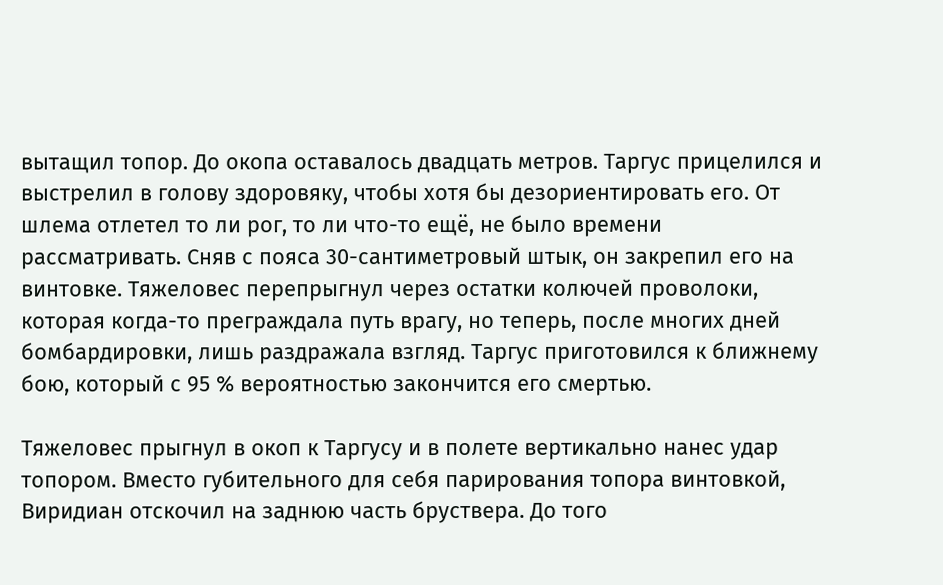вытащил топор. До окопа оставалось двадцать метров. Таргус прицелился и выстрелил в голову здоровяку, чтобы хотя бы дезориентировать его. От шлема отлетел то ли рог, то ли что-то ещё, не было времени рассматривать. Сняв с пояса 30-сантиметровый штык, он закрепил его на винтовке. Тяжеловес перепрыгнул через остатки колючей проволоки, которая когда-то преграждала путь врагу, но теперь, после многих дней бомбардировки, лишь раздражала взгляд. Таргус приготовился к ближнему бою, который с 95 % вероятностью закончится его смертью.

Тяжеловес прыгнул в окоп к Таргусу и в полете вертикально нанес удар топором. Вместо губительного для себя парирования топора винтовкой, Виридиан отскочил на заднюю часть бруствера. До того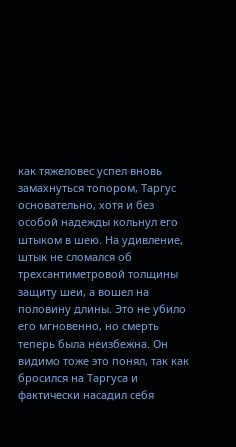как тяжеловес успел вновь замахнуться топором, Таргус основательно, хотя и без особой надежды кольнул его штыком в шею. На удивление, штык не сломался об трехсантиметровой толщины защиту шеи, а вошел на половину длины. Это не убило его мгновенно, но смерть теперь была неизбежна. Он видимо тоже это понял, так как бросился на Таргуса и фактически насадил себя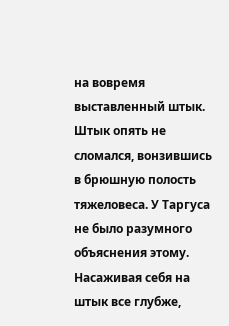на вовремя выставленный штык. Штык опять не сломался, вонзившись в брюшную полость тяжеловеса. У Таргуса не было разумного объяснения этому. Насаживая себя на штык все глубже,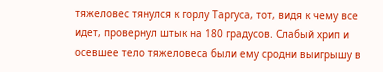тяжеловес тянулся к горлу Таргуса, тот, видя к чему все идет, провернул штык на 180 градусов. Слабый хрип и осевшее тело тяжеловеса были ему сродни выигрышу в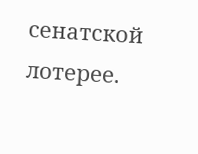сенатской лотерее.